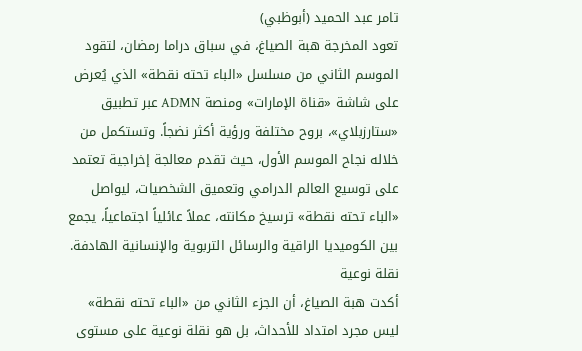تامر عبد الحميد (أبوظبي)
تعود المخرجة هبة الصياغ، في سباق دراما رمضان، لتقود الموسم الثاني من مسلسل «الباء تحته نقطة» الذي يُعرض على شاشة «قناة الإمارات» ومنصة ADMN عبر تطبيق «ستارزبلاي»، بروح مختلفة ورؤية أكثر نضجاً. وتستكمل من خلاله نجاح الموسم الأول، حيث تقدم معالجة إخراجية تعتمد على توسيع العالم الدرامي وتعميق الشخصيات، ليواصل «الباء تحته نقطة» ترسيخ مكانته، عملاً عائلياً اجتماعياً، يجمع بين الكوميديا الراقية والرسائل التربوية والإنسانية الهادفة.
نقلة نوعية
أكدت هبة الصياغ، أن الجزء الثاني من «الباء تحته نقطة» ليس مجرد امتداد للأحداث، بل هو نقلة نوعية على مستوى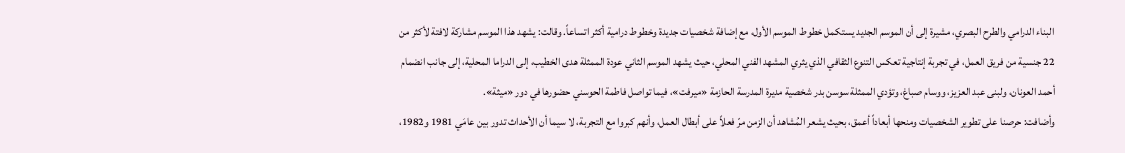البناء الدرامي والطرح البصري، مشيرة إلى أن الموسم الجديد يستكمل خطوط الموسم الأول، مع إضافة شخصيات جديدة وخطوط درامية أكثر اتساعاً. وقالت: يشهد هذا الموسم مشاركة لافتة لأكثر من 22 جنسية من فريق العمل، في تجربة إنتاجية تعكس التنوع الثقافي الذي يثري المشهد الفني المحلي، حيث يشهد الموسم الثاني عودة الممثلة هدى الخطيب، إلى الدراما المحلية، إلى جانب انضمام أحمد العونان، ولبنى عبد العزيز، ووسام صباغ، وتؤدي الممثلة سوسن بدر شخصية مديرة المدرسة الحازمة «ميرفت»، فيما تواصل فاطمة الحوسني حضورها في دور «ميثة».
وأضافت: حرصنا على تطوير الشخصيات ومنحها أبعاداً أعمق، بحيث يشعر المُشاهد أن الزمن مرّ فعلاً على أبطال العمل، وأنهم كبروا مع التجربة، لا سيما أن الأحداث تدور بين عامَي 1981 و1982،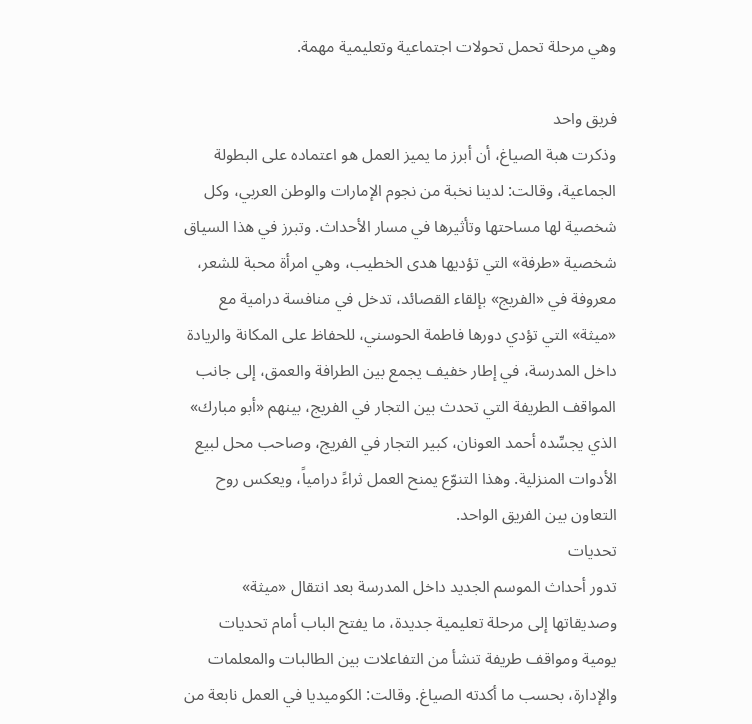وهي مرحلة تحمل تحولات اجتماعية وتعليمية مهمة.

فريق واحد
وذكرت هبة الصياغ، أن أبرز ما يميز العمل هو اعتماده على البطولة الجماعية، وقالت: لدينا نخبة من نجوم الإمارات والوطن العربي، وكل شخصية لها مساحتها وتأثيرها في مسار الأحداث. وتبرز في هذا السياق شخصية «طرفة» التي تؤديها هدى الخطيب، وهي امرأة محبة للشعر، معروفة في «الفريج» بإلقاء القصائد، تدخل في منافسة درامية مع «ميثة» التي تؤدي دورها فاطمة الحوسني، للحفاظ على المكانة والريادة داخل المدرسة، في إطار خفيف يجمع بين الطرافة والعمق، إلى جانب المواقف الطريفة التي تحدث بين التجار في الفريج، بينهم «أبو مبارك» الذي يجسِّده أحمد العونان، كبير التجار في الفريج، وصاحب محل لبيع الأدوات المنزلية. وهذا التنوّع يمنح العمل ثراءً درامياً، ويعكس روح التعاون بين الفريق الواحد.
تحديات
تدور أحداث الموسم الجديد داخل المدرسة بعد انتقال «ميثة» وصديقاتها إلى مرحلة تعليمية جديدة، ما يفتح الباب أمام تحديات يومية ومواقف طريفة تنشأ من التفاعلات بين الطالبات والمعلمات والإدارة، بحسب ما أكدته الصياغ. وقالت: الكوميديا في العمل نابعة من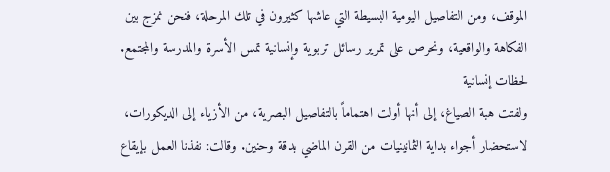الموقف، ومن التفاصيل اليومية البسيطة التي عاشها كثيرون في تلك المرحلة، فنحن نمزج بين الفكاهة والواقعية، ونحرص على تمرير رسائل تربوية وإنسانية تمس الأسرة والمدرسة والمجتمع.
لحظات إنسانية
ولفتت هبة الصياغ، إلى أنها أولت اهتماماً بالتفاصيل البصرية، من الأزياء إلى الديكورات، لاستحضار أجواء بداية الثمانينيات من القرن الماضي بدقة وحنين. وقالت: نفذنا العمل بإيقاع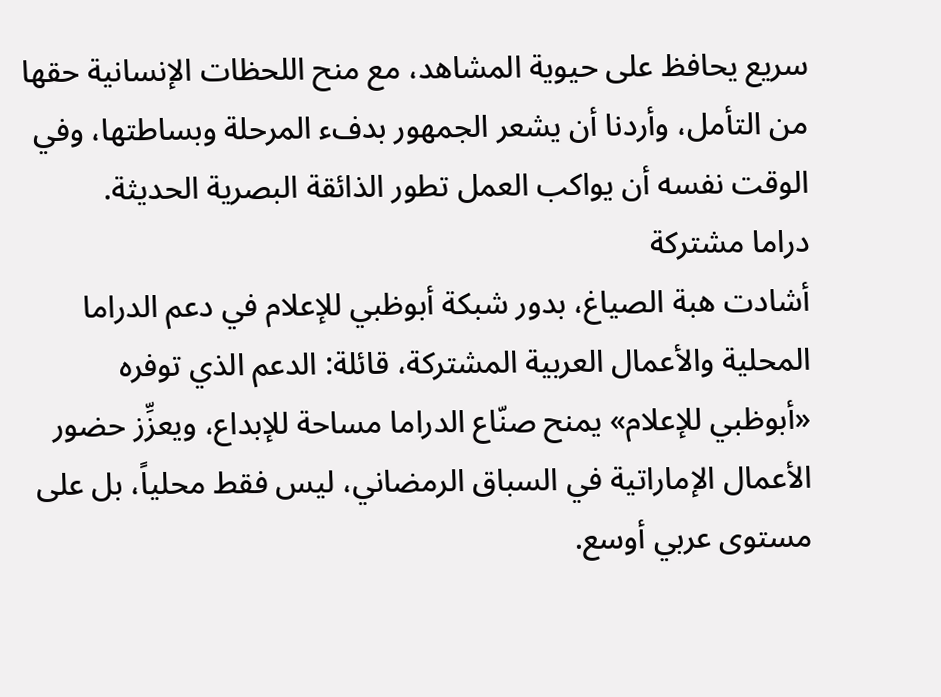سريع يحافظ على حيوية المشاهد، مع منح اللحظات الإنسانية حقها من التأمل، وأردنا أن يشعر الجمهور بدفء المرحلة وبساطتها، وفي الوقت نفسه أن يواكب العمل تطور الذائقة البصرية الحديثة.
دراما مشتركة
أشادت هبة الصياغ، بدور شبكة أبوظبي للإعلام في دعم الدراما المحلية والأعمال العربية المشتركة، قائلة: الدعم الذي توفره «أبوظبي للإعلام» يمنح صنّاع الدراما مساحة للإبداع، ويعزِّز حضور الأعمال الإماراتية في السباق الرمضاني، ليس فقط محلياً، بل على مستوى عربي أوسع.